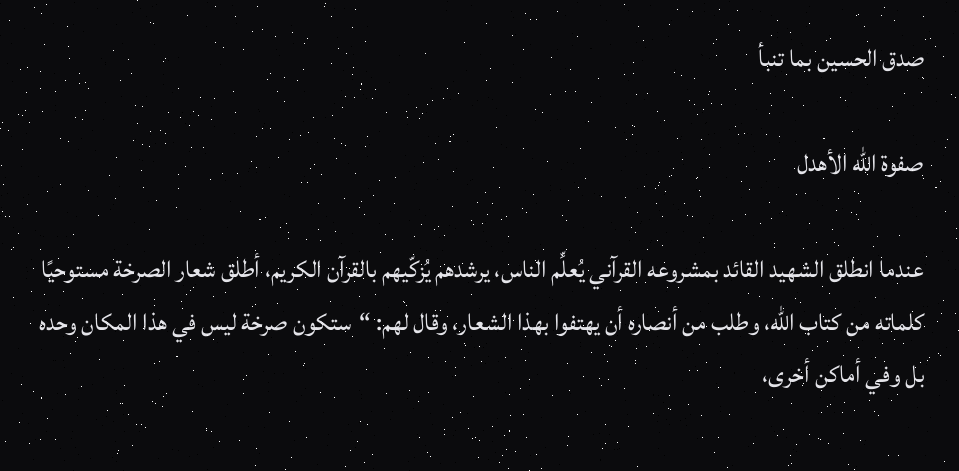صدق الحسين بما تنبأ

صفوة الله الأهدل

عندما انطلق الشهيد القائد بمشروعه القرآني يُعلِّم الناس، يرشدهم يُزكّيهم بالقرآن الكريم، أطلق شعار الصرخة مستوحيًا كلماته من كتاب الله، وطلب من أنصاره أن يهتفوا بهذا الشعار، وقال لهم: “ستكون صرخة ليس في هذا المكان وحده بل وفي أماكن أخرى،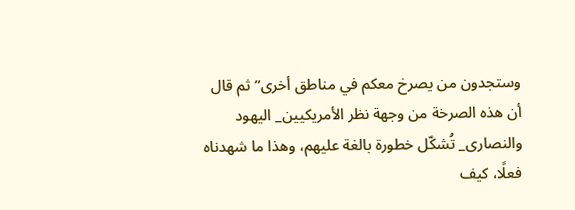وستجدون من يصرخ معكم في مناطق أخرى” ثم قال أن هذه الصرخة من وجهة نظر الأمريكيين_ اليهود والنصارى_ تُشكّل خطورة بالغة عليهم، وهذا ما شهدناه فعلًا، كيف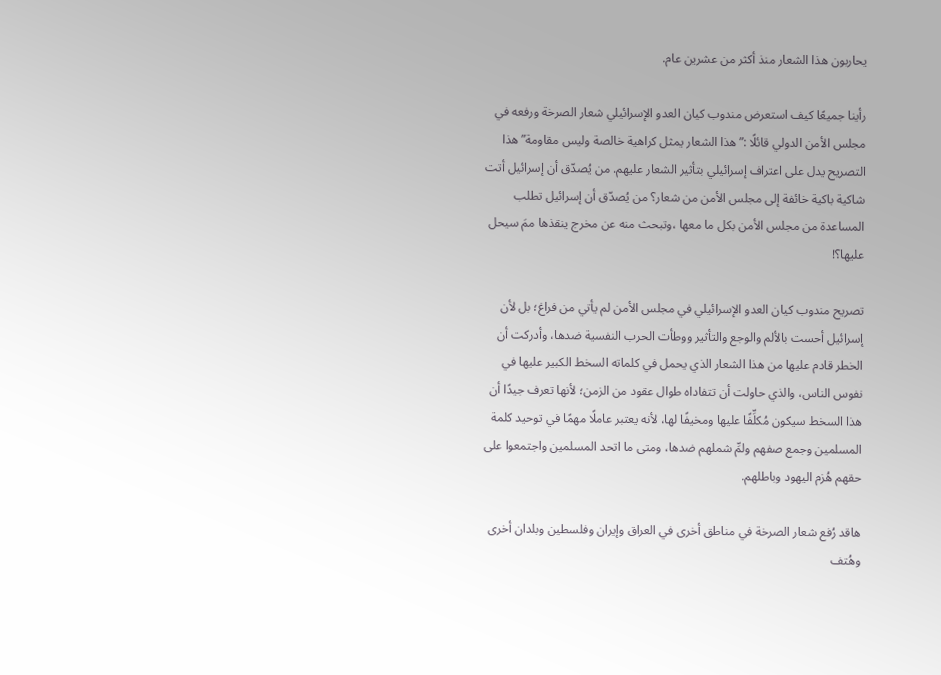يحاربون هذا الشعار منذ أكثر من عشرين عام.

رأينا جميعًا كيف استعرض مندوب كيان العدو الإسرائيلي شعار الصرخة ورفعه في مجلس الأمن الدولي قائلًا :”هذا الشعار يمثل كراهية خالصة وليس مقاومة” هذا التصريح يدل على اعتراف إسرائيلي بتأثير الشعار عليهم. من يُصدّق أن إسرائيل أتت شاكية باكية خائفة إلى مجلس الأمن من شعار؟ من يُصدّق أن إسرائيل تطلب المساعدة من مجلس الأمن بكل ما معها ،وتبحث منه عن مخرج ينقذها ممَ سيحل عليها؟!

تصريح مندوب كيان العدو الإسرائيلي في مجلس الأمن لم يأتي من فراغ؛ بل لأن إسرائيل أحست بالألم والوجع والتأثير ووطأت الحرب النفسية ضدها، وأدركت أن الخطر قادم عليها من هذا الشعار الذي يحمل في كلماته السخط الكبير عليها في نفوس الناس، والذي حاولت أن تتفاداه طوال عقود من الزمن؛ لأنها تعرف جيدًا أن هذا السخط سيكون مُكلِّفًا عليها ومخيفًا لها، لأنه يعتبر عاملًا مهمًا في توحيد كلمة المسلمين وجمع صفهم ولمِّ شملهم ضدها، ومتى ما اتحد المسلمين واجتمعوا على حقهم هُزم اليهود وباطلهم.

هاقد رُفع شعار الصرخة في مناطق أخرى في العراق وإيران وفلسطين وبلدان أخرى وهُتف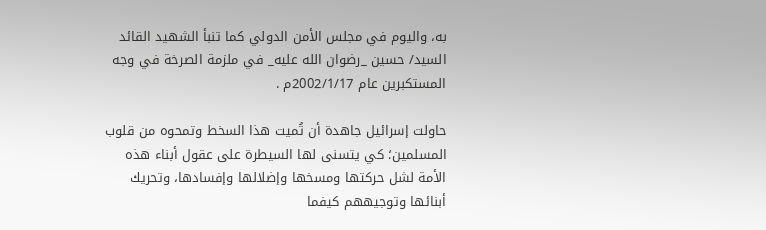به، واليوم في مجلس الأمن الدولي كما تنبأ الشهيد القائد السيد/ حسين _رضوان الله عليه_ في ملزمة الصرخة في وجه المستكبرين عام 2002/1/17م .

حاولت إسرائيل جاهدة أن تُميت هذا السخط وتمحوه من قلوب المسلمين؛ كي يتسنى لها السيطرة على عقول أبناء هذه الأمة لشل حركتها ومسخها وإضلالها وإفسادها، وتحريك أبنائها وتوجيههم كيفما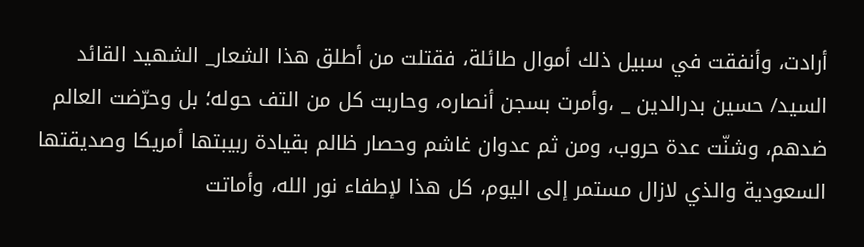أرادت، وأنفقت في سبيل ذلك أموال طائلة، فقتلت من أطلق هذا الشعار_ الشهيد القائد السيد/ حسين بدرالدين _ ،وأمرت بسجن أنصاره، وحاربت كل من التف حوله؛ بل وحرّضت العالم ضدهم، وشنّت عدة حروب، ومن ثم عدوان غاشم وحصار ظالم بقيادة ربيبتها أمريكا وصديقتها السعودية والذي لازال مستمر إلى اليوم، كل هذا لإطفاء نور الله، وأماتت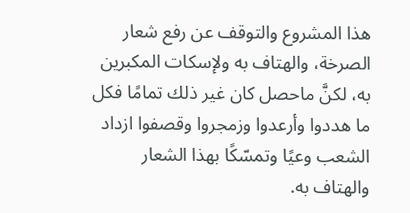هذا المشروع والتوقف عن رفع شعار الصرخة، والهتاف به ولإسكات المكبرين به، لكنَّ ماحصل كان غير ذلك تمامًا فكل ما هددوا وأرعدوا وزمجروا وقصفوا ازداد الشعب وعيًا وتمسّكًا بهذا الشعار والهتاف به.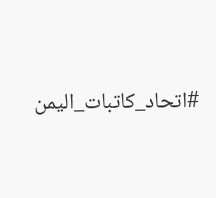#اتحاد_كاتبات_اليمن